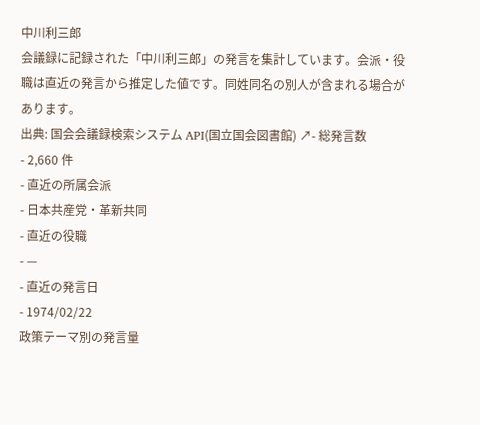中川利三郎
会議録に記録された「中川利三郎」の発言を集計しています。会派・役職は直近の発言から推定した値です。同姓同名の別人が含まれる場合があります。
出典: 国会会議録検索システム API(国立国会図書館) ↗- 総発言数
- 2,660 件
- 直近の所属会派
- 日本共産党・革新共同
- 直近の役職
- —
- 直近の発言日
- 1974/02/22
政策テーマ別の発言量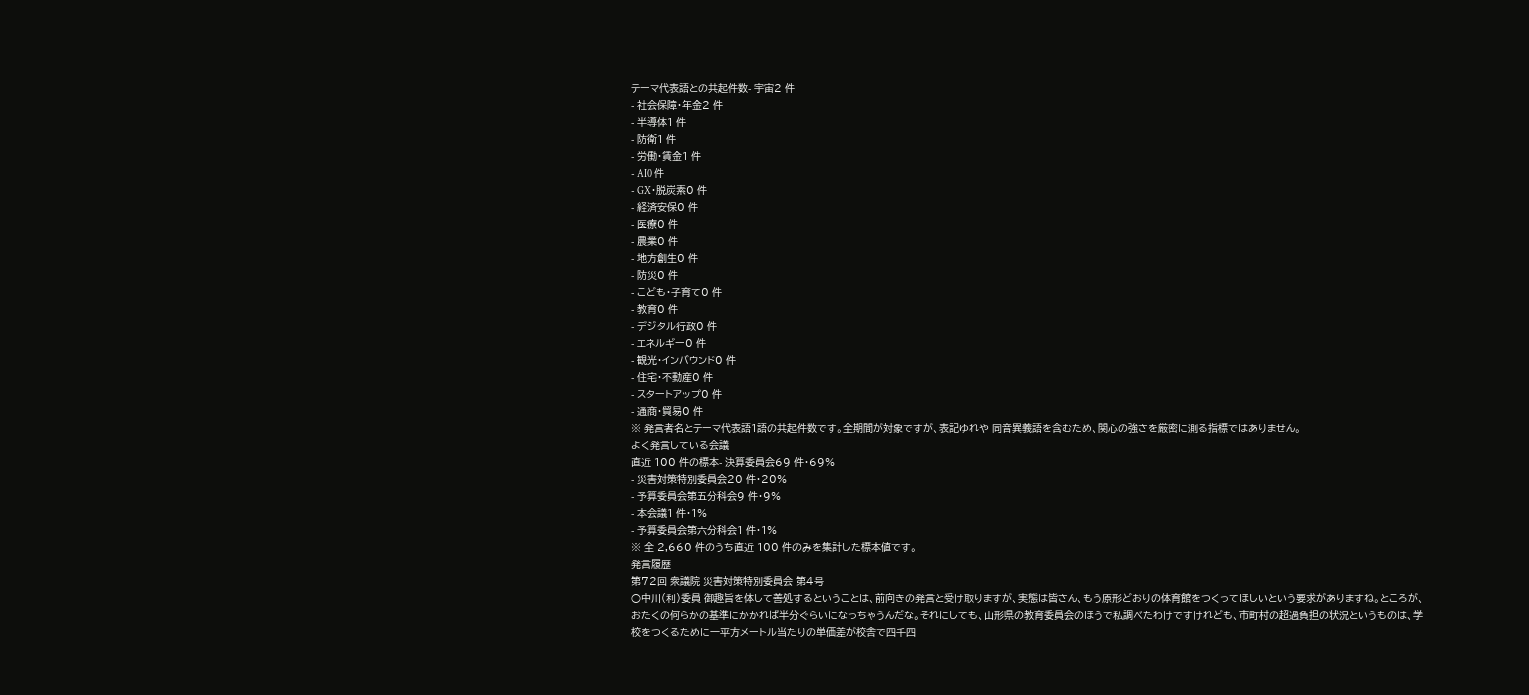テーマ代表語との共起件数- 宇宙2 件
- 社会保障・年金2 件
- 半導体1 件
- 防衛1 件
- 労働・賃金1 件
- AI0 件
- GX・脱炭素0 件
- 経済安保0 件
- 医療0 件
- 農業0 件
- 地方創生0 件
- 防災0 件
- こども・子育て0 件
- 教育0 件
- デジタル行政0 件
- エネルギー0 件
- 観光・インバウンド0 件
- 住宅・不動産0 件
- スタートアップ0 件
- 通商・貿易0 件
※ 発言者名とテーマ代表語1語の共起件数です。全期間が対象ですが、表記ゆれや 同音異義語を含むため、関心の強さを厳密に測る指標ではありません。
よく発言している会議
直近 100 件の標本- 決算委員会69 件・69%
- 災害対策特別委員会20 件・20%
- 予算委員会第五分科会9 件・9%
- 本会議1 件・1%
- 予算委員会第六分科会1 件・1%
※ 全 2,660 件のうち直近 100 件のみを集計した標本値です。
発言履歴
第72回 衆議院 災害対策特別委員会 第4号
○中川(利)委員 御趣旨を体して善処するということは、前向きの発言と受け取りますが、実態は皆さん、もう原形どおりの体育館をつくってほしいという要求がありますね。ところが、おたくの何らかの基準にかかれば半分ぐらいになっちゃうんだな。それにしても、山形県の教育委員会のほうで私調べたわけですけれども、市町村の超過負担の状況というものは、学校をつくるために一平方メートル当たりの単価差が校舎で四千四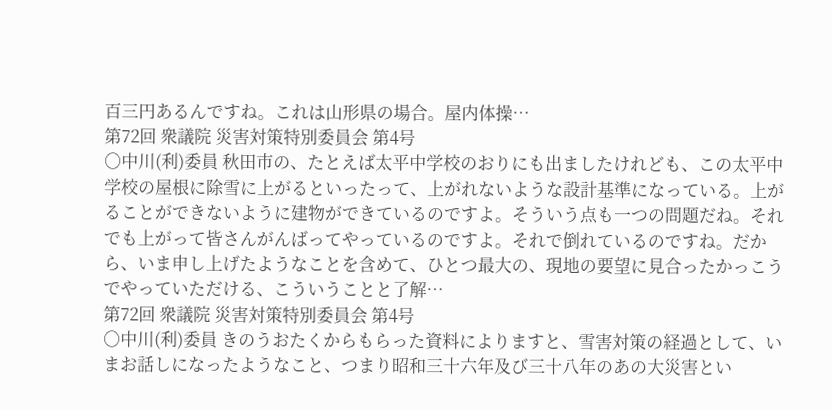百三円あるんですね。これは山形県の場合。屋内体操…
第72回 衆議院 災害対策特別委員会 第4号
○中川(利)委員 秋田市の、たとえば太平中学校のおりにも出ましたけれども、この太平中学校の屋根に除雪に上がるといったって、上がれないような設計基準になっている。上がることができないように建物ができているのですよ。そういう点も一つの問題だね。それでも上がって皆さんがんばってやっているのですよ。それで倒れているのですね。だから、いま申し上げたようなことを含めて、ひとつ最大の、現地の要望に見合ったかっこうでやっていただける、こういうことと了解…
第72回 衆議院 災害対策特別委員会 第4号
○中川(利)委員 きのうおたくからもらった資料によりますと、雪害対策の経過として、いまお話しになったようなこと、つまり昭和三十六年及び三十八年のあの大災害とい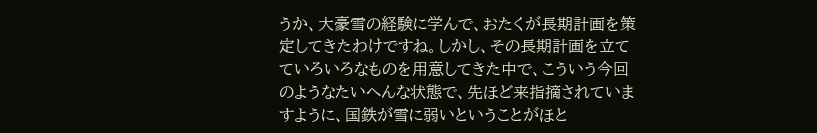うか、大豪雪の経験に学んで、おたくが長期計画を策定してきたわけですね。しかし、その長期計画を立てていろいろなものを用意してきた中で、こういう今回のようなたいへんな状態で、先ほど来指摘されていますように、国鉄が雪に弱いということがほと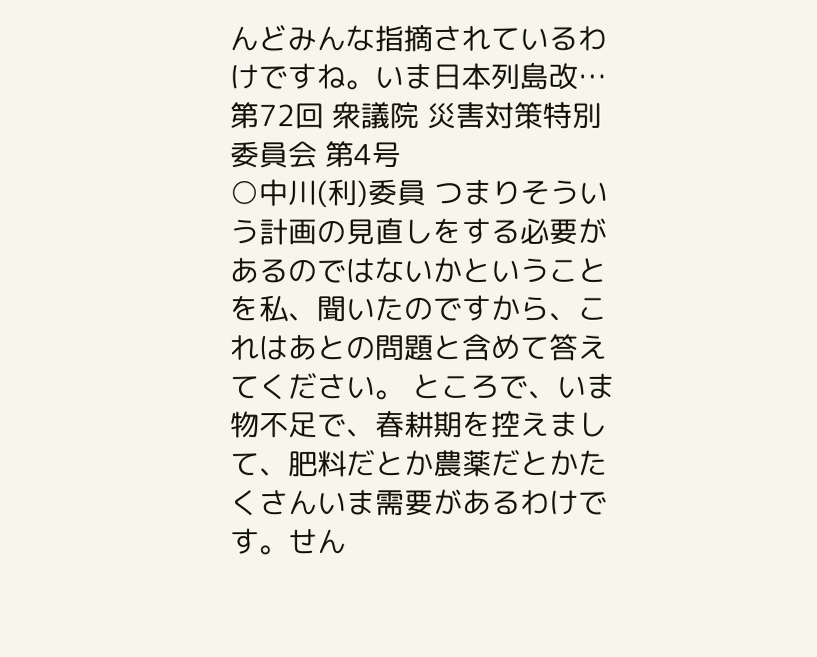んどみんな指摘されているわけですね。いま日本列島改…
第72回 衆議院 災害対策特別委員会 第4号
○中川(利)委員 つまりそういう計画の見直しをする必要があるのではないかということを私、聞いたのですから、これはあとの問題と含めて答えてください。 ところで、いま物不足で、春耕期を控えまして、肥料だとか農薬だとかたくさんいま需要があるわけです。せん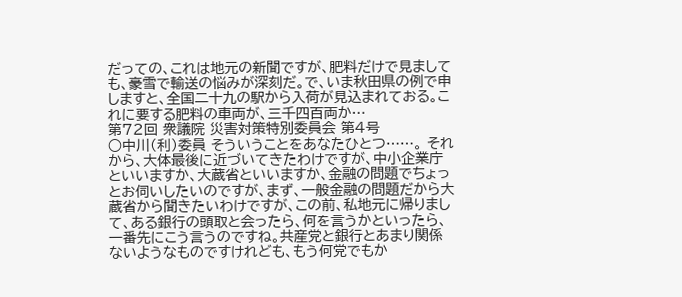だっての、これは地元の新聞ですが、肥料だけで見ましても、豪雪で輸送の悩みが深刻だ。で、いま秋田県の例で申しますと、全国二十九の駅から入荷が見込まれておる。これに要する肥料の車両が、三千四百両か…
第72回 衆議院 災害対策特別委員会 第4号
○中川(利)委員 そういうことをあなたひとつ……。 それから、大体最後に近づいてきたわけですが、中小企業庁といいますか、大蔵省といいますか、金融の問題でちょっとお伺いしたいのですが、まず、一般金融の問題だから大蔵省から聞きたいわけですが、この前、私地元に帰りまして、ある銀行の頭取と会ったら、何を言うかといったら、一番先にこう言うのですね。共産党と銀行とあまり関係ないようなものですけれども、もう何党でもか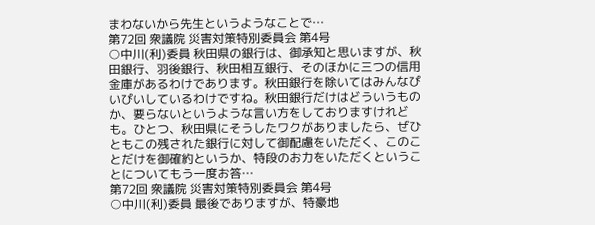まわないから先生というようなことで…
第72回 衆議院 災害対策特別委員会 第4号
○中川(利)委員 秋田県の銀行は、御承知と思いますが、秋田銀行、羽後銀行、秋田相互銀行、そのほかに三つの信用金庫があるわけであります。秋田銀行を除いてはみんなぴいぴいしているわけですね。秋田銀行だけはどういうものか、要らないというような言い方をしておりますけれども。ひとつ、秋田県にそうしたワクがありましたら、ぜひともこの残された銀行に対して御配慮をいただく、このことだけを御確約というか、特段のお力をいただくということについてもう一度お答…
第72回 衆議院 災害対策特別委員会 第4号
○中川(利)委員 最後でありますが、特豪地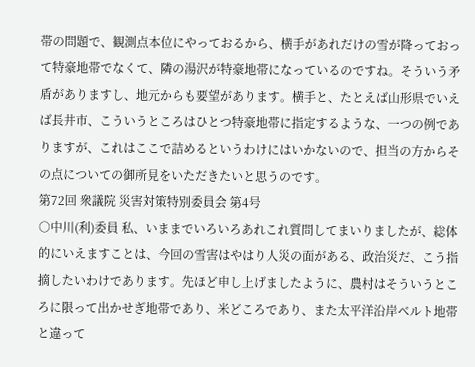帯の問題で、観測点本位にやっておるから、横手があれだけの雪が降っておって特豪地帯でなくて、隣の湯沢が特豪地帯になっているのですね。そういう矛盾がありますし、地元からも要望があります。横手と、たとえば山形県でいえば長井市、こういうところはひとつ特豪地帯に指定するような、一つの例でありますが、これはここで詰めるというわけにはいかないので、担当の方からその点についての御所見をいただきたいと思うのです。
第72回 衆議院 災害対策特別委員会 第4号
○中川(利)委員 私、いままでいろいろあれこれ質問してまいりましたが、総体的にいえますことは、今回の雪害はやはり人災の面がある、政治災だ、こう指摘したいわけであります。先ほど申し上げましたように、農村はそういうところに限って出かせぎ地帯であり、米どころであり、また太平洋沿岸ベルト地帯と違って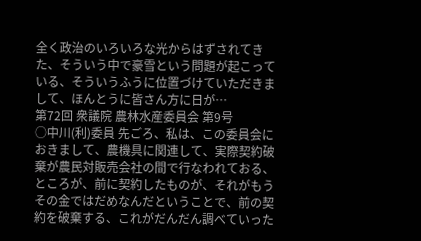全く政治のいろいろな光からはずされてきた、そういう中で豪雪という問題が起こっている、そういうふうに位置づけていただきまして、ほんとうに皆さん方に日が…
第72回 衆議院 農林水産委員会 第9号
○中川(利)委員 先ごろ、私は、この委員会におきまして、農機具に関連して、実際契約破棄が農民対販売会社の間で行なわれておる、ところが、前に契約したものが、それがもうその金ではだめなんだということで、前の契約を破棄する、これがだんだん調べていった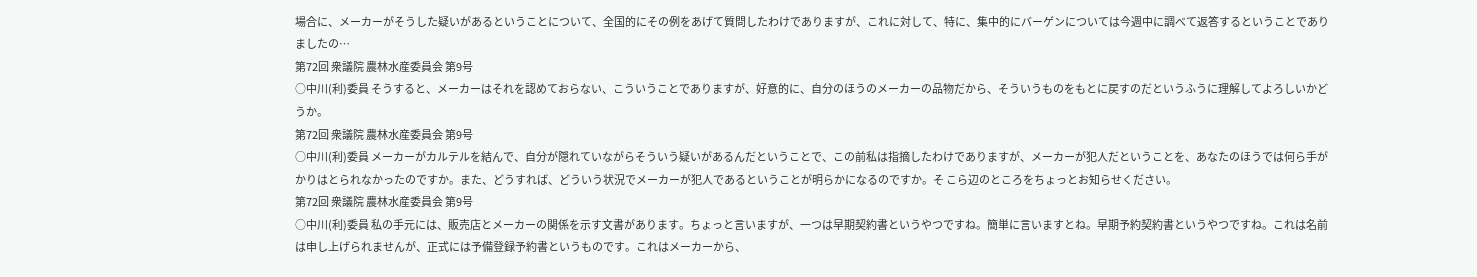場合に、メーカーがそうした疑いがあるということについて、全国的にその例をあげて質問したわけでありますが、これに対して、特に、集中的にバーゲンについては今週中に調べて返答するということでありましたの…
第72回 衆議院 農林水産委員会 第9号
○中川(利)委員 そうすると、メーカーはそれを認めておらない、こういうことでありますが、好意的に、自分のほうのメーカーの品物だから、そういうものをもとに戻すのだというふうに理解してよろしいかどうか。
第72回 衆議院 農林水産委員会 第9号
○中川(利)委員 メーカーがカルテルを結んで、自分が隠れていながらそういう疑いがあるんだということで、この前私は指摘したわけでありますが、メーカーが犯人だということを、あなたのほうでは何ら手がかりはとられなかったのですか。また、どうすれば、どういう状況でメーカーが犯人であるということが明らかになるのですか。そ こら辺のところをちょっとお知らせください。
第72回 衆議院 農林水産委員会 第9号
○中川(利)委員 私の手元には、販売店とメーカーの関係を示す文書があります。ちょっと言いますが、一つは早期契約書というやつですね。簡単に言いますとね。早期予約契約書というやつですね。これは名前は申し上げられませんが、正式には予備登録予約書というものです。これはメーカーから、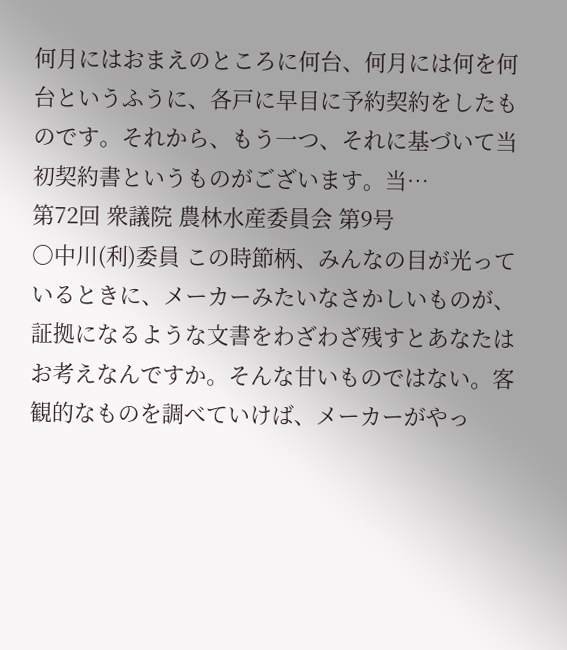何月にはおまえのところに何台、何月には何を何台というふうに、各戸に早目に予約契約をしたものです。それから、もう一つ、それに基づいて当初契約書というものがございます。当…
第72回 衆議院 農林水産委員会 第9号
○中川(利)委員 この時節柄、みんなの目が光っているときに、メーカーみたいなさかしいものが、証拠になるような文書をわざわざ残すとあなたはお考えなんですか。そんな甘いものではない。客観的なものを調べていけば、メーカーがやっ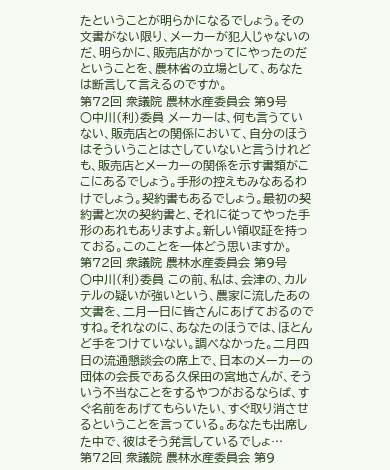たということが明らかになるでしょう。その文書がない限り、メーカーが犯人じゃないのだ、明らかに、販売店がかってにやったのだということを、農林省の立場として、あなたは断言して言えるのですか。
第72回 衆議院 農林水産委員会 第9号
○中川(利)委員 メーカーは、何も言うていない、販売店との関係において、自分のほうはそういうことはさしていないと言うけれども、販売店とメーカーの関係を示す書類がここにあるでしょう。手形の控えもみなあるわけでしょう。契約書もあるでしょう。最初の契約書と次の契約書と、それに従ってやった手形のあれもありますよ。新しい領収証を持っておる。このことを一体どう思いますか。
第72回 衆議院 農林水産委員会 第9号
○中川(利)委員 この前、私は、会津の、カルテルの疑いが強いという、農家に流したあの文書を、二月一日に皆さんにあげておるのですね。それなのに、あなたのほうでは、ほとんど手をつけていない。調べなかった。二月四日の流通懇談会の席上で、日本のメーカーの団体の会長である久保田の宮地さんが、そういう不当なことをするやつがおるならば、すぐ名前をあげてもらいたい、すぐ取り消させるということを言っている。あなたも出席した中で、彼はそう発言しているでしょ…
第72回 衆議院 農林水産委員会 第9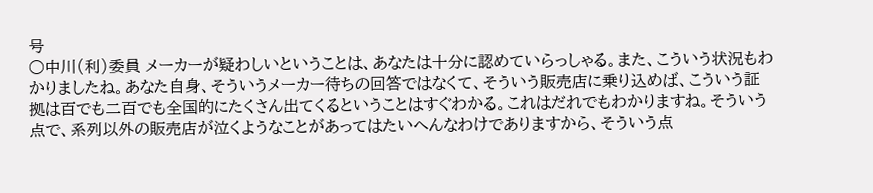号
○中川(利)委員 メーカーが疑わしいということは、あなたは十分に認めていらっしゃる。また、こういう状況もわかりましたね。あなた自身、そういうメーカー待ちの回答ではなくて、そういう販売店に乗り込めば、こういう証拠は百でも二百でも全国的にたくさん出てくるということはすぐわかる。これはだれでもわかりますね。そういう点で、系列以外の販売店が泣くようなことがあってはたいへんなわけでありますから、そういう点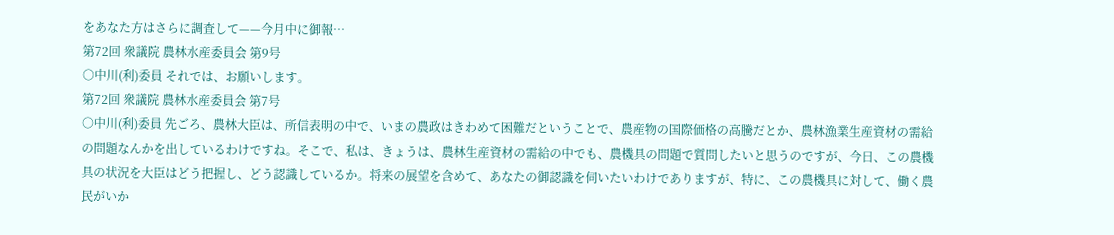をあなた方はさらに調査して——今月中に御報…
第72回 衆議院 農林水産委員会 第9号
○中川(利)委員 それでは、お願いします。
第72回 衆議院 農林水産委員会 第7号
○中川(利)委員 先ごろ、農林大臣は、所信表明の中で、いまの農政はきわめて困難だということで、農産物の国際価格の高騰だとか、農林漁業生産資材の需給の問題なんかを出しているわけですね。そこで、私は、きょうは、農林生産資材の需給の中でも、農機具の問題で質問したいと思うのですが、今日、この農機具の状況を大臣はどう把握し、どう認識しているか。将来の展望を含めて、あなたの御認識を伺いたいわけでありますが、特に、この農機具に対して、働く農民がいか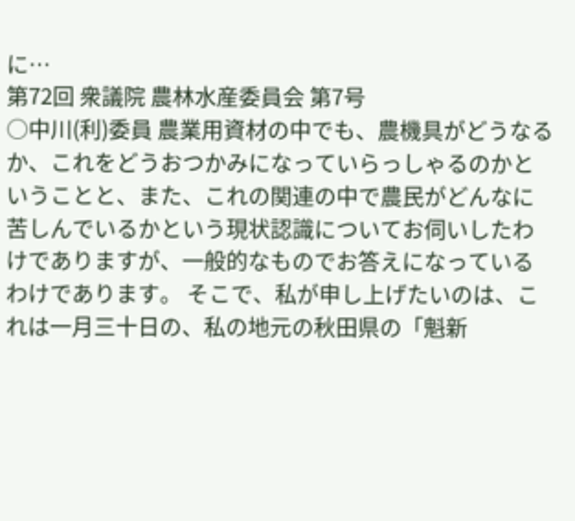に…
第72回 衆議院 農林水産委員会 第7号
○中川(利)委員 農業用資材の中でも、農機具がどうなるか、これをどうおつかみになっていらっしゃるのかということと、また、これの関連の中で農民がどんなに苦しんでいるかという現状認識についてお伺いしたわけでありますが、一般的なものでお答えになっているわけであります。 そこで、私が申し上げたいのは、これは一月三十日の、私の地元の秋田県の「魁新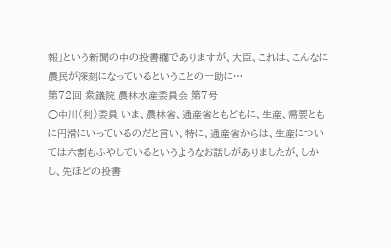報」という新聞の中の投書欄でありますが、大臣、これは、こんなに農民が深刻になっているということの一助に…
第72回 衆議院 農林水産委員会 第7号
○中川(利)委員 いま、農林省、通産省ともどもに、生産、需要ともに円滑にいっているのだと言い、特に、通産省からは、生産については六割もふやしているというようなお話しがありましたが、しかし、先ほどの投書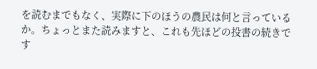を読むまでもなく、実際に下のほうの農民は何と言っているか。ちょっとまた読みますと、これも先ほどの投書の続きです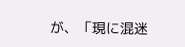が、「現に混迷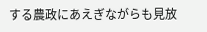する農政にあえぎながらも見放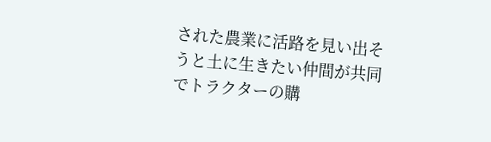された農業に活路を見い出そうと土に生きたい仲間が共同でトラクターの購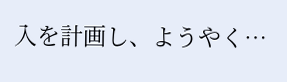入を計画し、ようやく…